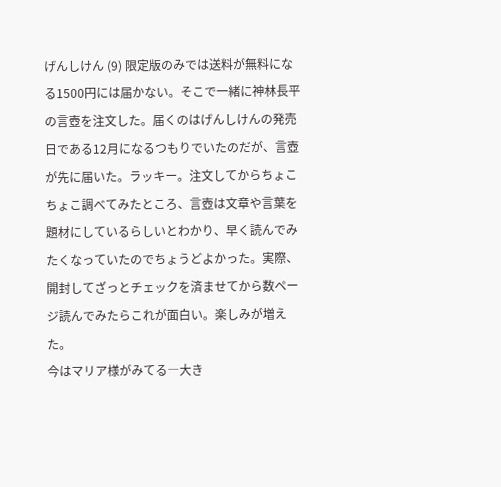げんしけん (9) 限定版のみでは送料が無料になる1500円には届かない。そこで一緒に神林長平の言壺を注文した。届くのはげんしけんの発売日である12月になるつもりでいたのだが、言壺が先に届いた。ラッキー。注文してからちょこちょこ調べてみたところ、言壺は文章や言葉を題材にしているらしいとわかり、早く読んでみたくなっていたのでちょうどよかった。実際、開封してざっとチェックを済ませてから数ページ読んでみたらこれが面白い。楽しみが増えた。
今はマリア様がみてる―大き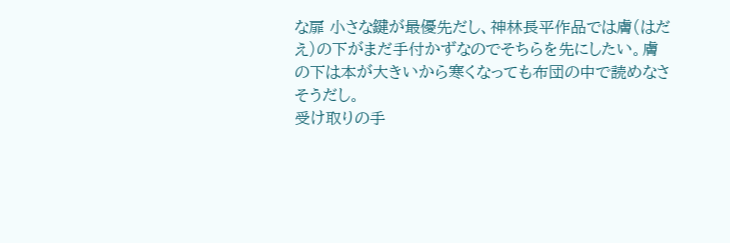な扉 小さな鍵が最優先だし、神林長平作品では膚(はだえ)の下がまだ手付かずなのでそちらを先にしたい。膚の下は本が大きいから寒くなっても布団の中で読めなさそうだし。
受け取りの手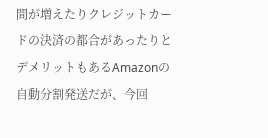間が増えたりクレジットカードの決済の都合があったりとデメリットもあるAmazonの自動分割発送だが、今回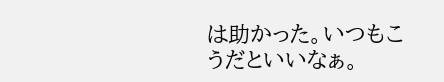は助かった。いつもこうだといいなぁ。